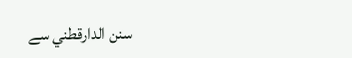سنن الدارقطني سے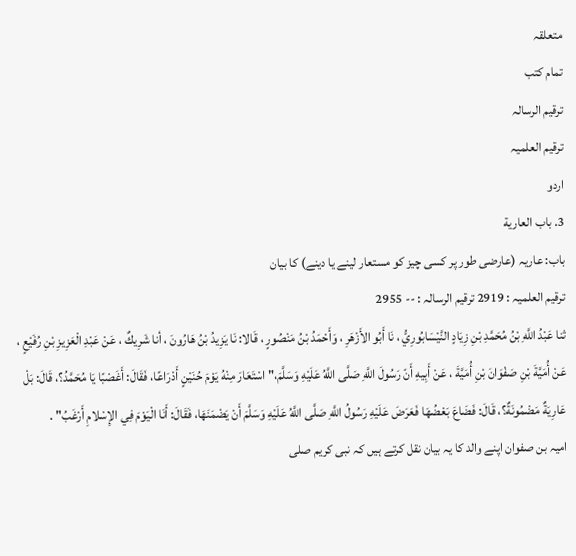متعلقہ
تمام کتب
ترقیم الرسالہ
ترقیم العلمیہ
اردو
3. باب العارية
باب: عاریہ (عارضی طور پر کسی چیز کو مستعار لینے یا دینے) کا بیان
ترقیم العلمیہ : 2919 ترقیم الرسالہ : -- 2955
ثنا عَبْدُ اللَّهِ بْنُ مُحَمَّدِ بْنِ زِيَادٍ النَّيْسَابُورِيُّ ، نَا أَبُو الأَزْهَرِ ، وَأَحْمَدُ بْنُ مَنْصُورٍ ، قَالا: نَا يَزِيدُ بْنُ هَارُونَ ، أنا شَرِيكٌ ، عَنْ عَبْدِ الْعَزِيزِ بْنِ رُفَيْعٍ ، عَنْ أُمَيَّةَ بْنِ صَفْوَانَ بْنِ أُمَيَّةَ ، عَنْ أَبِيهِ أَنّ رَسُولَ اللَّهِ صَلَّى اللَّهُ عَلَيْهِ وَسَلَّمَ،" اسْتَعَارَ مِنْهُ يَوْمَ حُنَيْنٍ أَدْرَاعًا، فَقَالَ: أَغَصْبًا يَا مُحَمَّدُ؟، قَالَ: بَلْ عَارِيَةٌ مَضْمُونَةٌ؟، قَالَ: فَضَاعَ بَعْضُهَا فَعَرَضَ عَلَيْهِ رَسُولُ اللَّهِ صَلَّى اللَّهُ عَلَيْهِ وَسَلَّمَ أَنْ يَضْمَنَهَا، فَقَالَ: أَنَا الْيَوْمَ فِي الإِسْلامِ أَرْغَبُ" .
امیہ بن صفوان اپنے والد کا یہ بیان نقل کرتے ہیں کہ نبی کریم صلی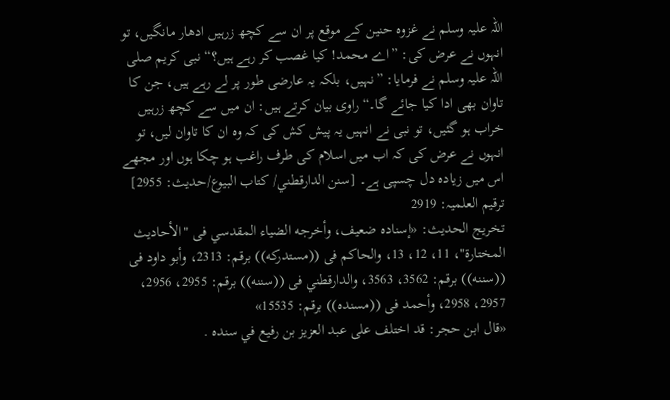اللہ علیہ وسلم نے غزوہ حنین کے موقع پر ان سے کچھ زرہیں ادھار مانگیں، تو انہوں نے عرض کی: ”اے محمد! کیا غصب کر رہے ہیں؟“ نبی کریم صلی اللہ علیہ وسلم نے فرمایا: ”نہیں، بلکہ یہ عارضی طور پر لے رہے ہیں، جن کا تاوان بھی ادا کیا جائے گا۔“ راوی بیان کرتے ہیں: ان میں سے کچھ زرہیں خراب ہو گئیں، تو نبی نے انہیں یہ پیش کش کی کہ وہ ان کا تاوان لیں، تو انہوں نے عرض کی کہ اب میں اسلام کی طرف راغب ہو چکا ہوں اور مجھے اس میں زیادہ دل چسپی ہے۔ [سنن الدارقطني/ كتاب البيوع/حدیث: 2955]
ترقیم العلمیہ: 2919
تخریج الحدیث: «إسناده ضعيف، وأخرجه الضياء المقدسي فى "الأحاديث المختارة"، 11، 12، 13، والحاكم فى ((مستدركه)) برقم: 2313، وأبو داود فى ((سننه)) برقم: 3562، 3563، والدارقطني فى ((سننه)) برقم: 2955، 2956، 2957، 2958، وأحمد فى ((مسنده)) برقم: 15535»
«قال ابن حجر: قد اختلف على عبد العزيز بن رفيع في سنده .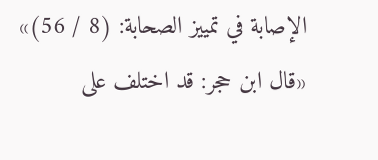الإصابة في تمييز الصحابة: (8 / 56)»
«قال ابن حجر: قد اختلف على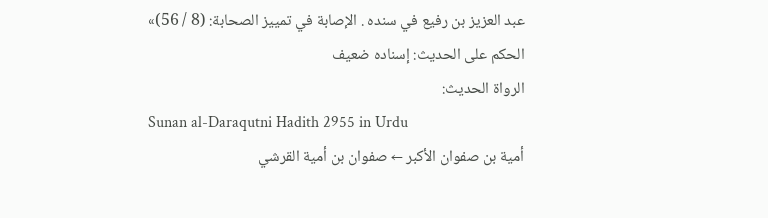عبد العزيز بن رفيع في سنده . الإصابة في تمييز الصحابة: (8 / 56)»
الحكم على الحديث: إسناده ضعيف
الرواة الحديث:
Sunan al-Daraqutni Hadith 2955 in Urdu
أمية بن صفوان الأكبر ← صفوان بن أمية القرشي